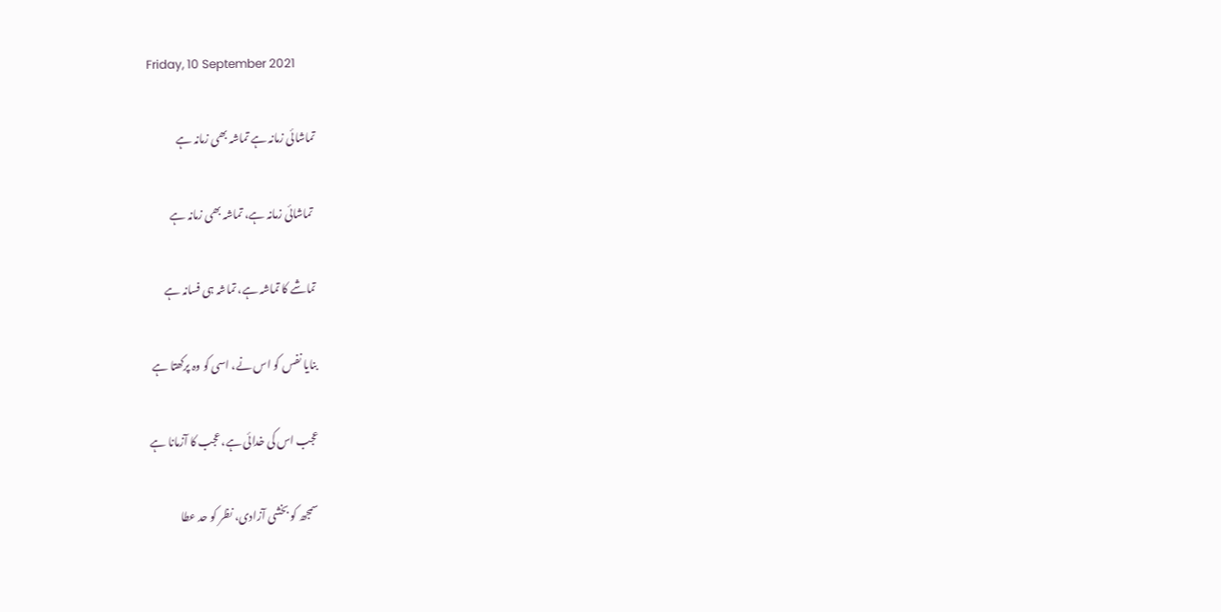Friday, 10 September 2021

تماشائی زمانہ ہے تماشہ بھی زمانہ ہے

 تماشائی زمانہ ہے، تماشہ بھی زمانہ ہے

تماشے کا تماشہ ہے، تماشہ ہی فسانہ ہے

بنایا نفس کو اس نے، اسی کو وہ پرکھتا ہے

عجب اس کی خدائی ہے، عجب کا آزمانا ہے

سمجھ کو بخشی آزادی، نظر کو حد عطا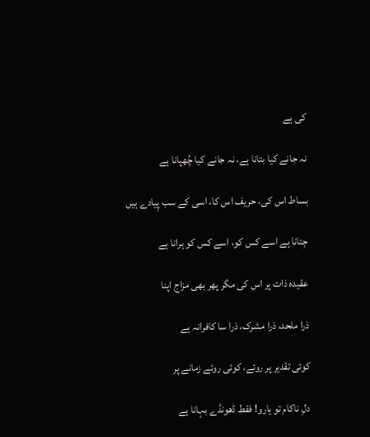کی ہے

نہ جانے کیا بتانا ہے، نہ جانے کیا چُھپانا ہے

بساط اس کی، حریف اس کا، اسی کے سب پِیادے ہیں

جِتانا ہے اسے کس کو، اسے کس کو ہرانا ہے

عقیدہ ذات پر اس کی مگر پھر بھی مزاج اپنا

ذرا ملحد، ذرا مشرک، ذرا سا کافرانہ ہے

کوئی تقدیر پر روئے، کوئی روئے زمانے پر

دلِ ناکام تو یارو! فقط ڈھونڈے بہانا ہے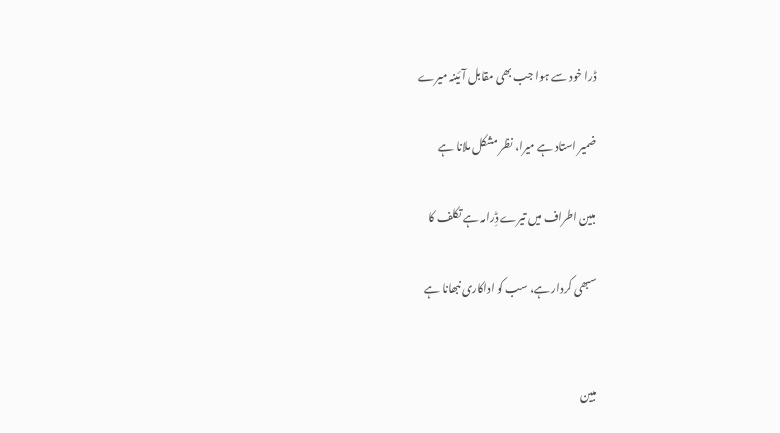ڈرا خود سے ہوا جب بھی مقابل آئینہ میرے

ضمیر استاد ہے میرا، نظر مشکل ملانا ہے

مبین اطراف میں تیرے ڈِرامہ ہے تکلف کا

سبھی کردار ہے، سب کو اداکاری نبھانا ہے


مبین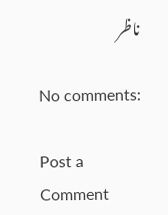ناظر

No comments:

Post a Comment